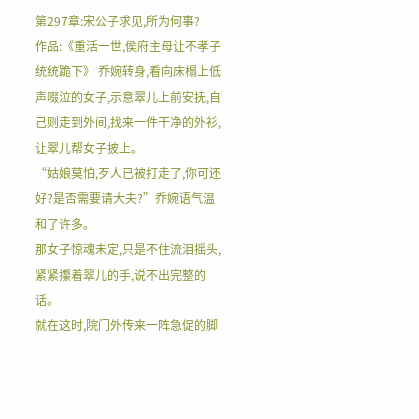第297章:宋公子求见,所为何事?
作品:《重活一世,侯府主母让不孝子统统跪下》 乔婉转身,看向床榻上低声啜泣的女子,示意翠儿上前安抚,自己则走到外间,找来一件干净的外衫,让翠儿帮女子披上。
“姑娘莫怕,歹人已被打走了,你可还好?是否需要请大夫?”乔婉语气温和了许多。
那女子惊魂未定,只是不住流泪摇头,紧紧攥着翠儿的手,说不出完整的话。
就在这时,院门外传来一阵急促的脚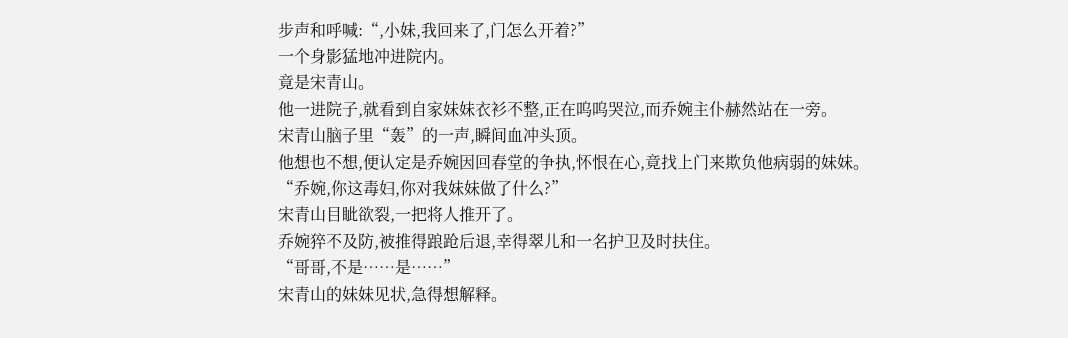步声和呼喊:“,小妹,我回来了,门怎么开着?”
一个身影猛地冲进院内。
竟是宋青山。
他一进院子,就看到自家妹妹衣衫不整,正在呜呜哭泣,而乔婉主仆赫然站在一旁。
宋青山脑子里“轰”的一声,瞬间血冲头顶。
他想也不想,便认定是乔婉因回春堂的争执,怀恨在心,竟找上门来欺负他病弱的妹妹。
“乔婉,你这毒妇,你对我妹妹做了什么?”
宋青山目眦欲裂,一把将人推开了。
乔婉猝不及防,被推得踉跄后退,幸得翠儿和一名护卫及时扶住。
“哥哥,不是……是……”
宋青山的妹妹见状,急得想解释。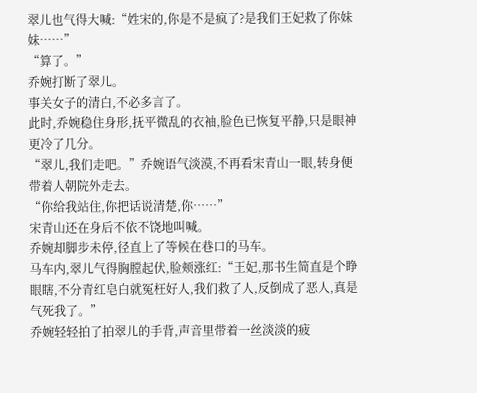翠儿也气得大喊:“姓宋的,你是不是疯了?是我们王妃救了你妹妹……”
“算了。”
乔婉打断了翠儿。
事关女子的清白,不必多言了。
此时,乔婉稳住身形,抚平微乱的衣袖,脸色已恢复平静,只是眼神更冷了几分。
“翠儿,我们走吧。”乔婉语气淡漠,不再看宋青山一眼,转身便带着人朝院外走去。
“你给我站住,你把话说清楚,你……”
宋青山还在身后不依不饶地叫喊。
乔婉却脚步未停,径直上了等候在巷口的马车。
马车内,翠儿气得胸膛起伏,脸颊涨红:“王妃,那书生简直是个睁眼瞎,不分青红皂白就冤枉好人,我们救了人,反倒成了恶人,真是气死我了。”
乔婉轻轻拍了拍翠儿的手背,声音里带着一丝淡淡的疲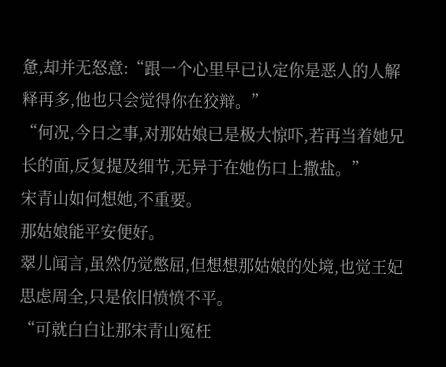惫,却并无怒意:“跟一个心里早已认定你是恶人的人解释再多,他也只会觉得你在狡辩。”
“何况,今日之事,对那姑娘已是极大惊吓,若再当着她兄长的面,反复提及细节,无异于在她伤口上撒盐。”
宋青山如何想她,不重要。
那姑娘能平安便好。
翠儿闻言,虽然仍觉憋屈,但想想那姑娘的处境,也觉王妃思虑周全,只是依旧愤愤不平。
“可就白白让那宋青山冤枉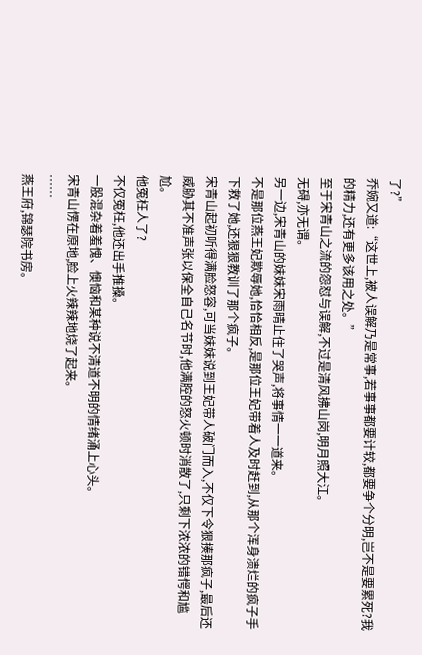了?”
乔婉又道:“这世上,被人误解乃是常事,若事事都要计较,都要争个分明,岂不是要累死?我的精力,还有更多该用之处。”
至于宋青山之流的怨怼与误解,不过是清风拂山岗,明月照大江。
无碍,亦无谓。
另一边,宋青山的妹妹宋雨晴止住了哭声,将事情一一道来。
不是那位燕王妃欺辱她,恰恰相反,是那位王妃带着人及时赶到,从那个浑身溃烂的疯子手下救了她,还狠狠教训了那个疯子。
宋青山起初听得满脸怒容,可当妹妹说到王妃带人破门而入,不仅下令狠揍那疯子,最后还威胁其不准声张以保全自己名节时,他满腔的怒火顿时消散了,只剩下浓浓的错愕和尴尬。
他冤枉人了?
不仅冤枉,他还出手推搡。
一股混杂着羞愧、懊恼和某种说不清道不明的情绪涌上心头。
宋青山愣在原地,脸上火辣辣地烧了起来。
……
燕王府,锦瑟院书房。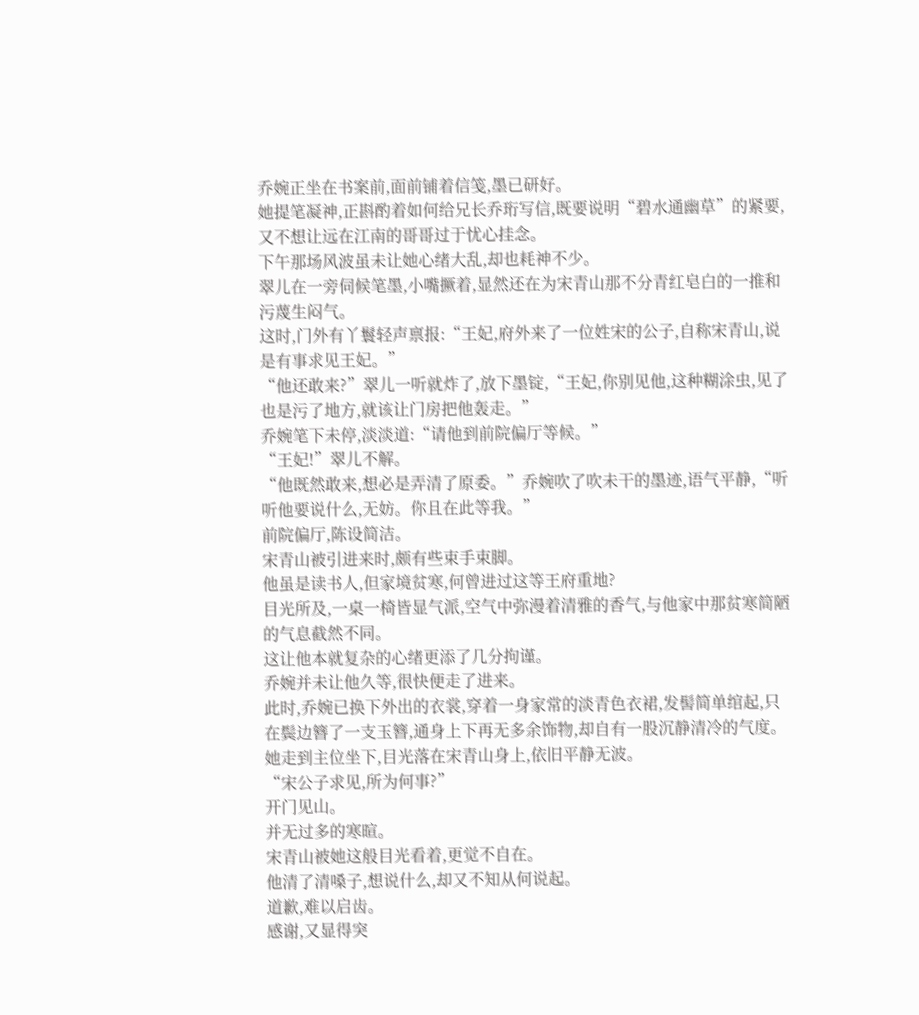乔婉正坐在书案前,面前铺着信笺,墨已研好。
她提笔凝神,正斟酌着如何给兄长乔珩写信,既要说明“碧水通幽草”的紧要,又不想让远在江南的哥哥过于忧心挂念。
下午那场风波虽未让她心绪大乱,却也耗神不少。
翠儿在一旁伺候笔墨,小嘴撅着,显然还在为宋青山那不分青红皂白的一推和污蔑生闷气。
这时,门外有丫鬟轻声禀报:“王妃,府外来了一位姓宋的公子,自称宋青山,说是有事求见王妃。”
“他还敢来?”翠儿一听就炸了,放下墨锭,“王妃,你别见他,这种糊涂虫,见了也是污了地方,就该让门房把他轰走。”
乔婉笔下未停,淡淡道:“请他到前院偏厅等候。”
“王妃!”翠儿不解。
“他既然敢来,想必是弄清了原委。”乔婉吹了吹未干的墨迹,语气平静,“听听他要说什么,无妨。你且在此等我。”
前院偏厅,陈设简洁。
宋青山被引进来时,颇有些束手束脚。
他虽是读书人,但家境贫寒,何曾进过这等王府重地?
目光所及,一桌一椅皆显气派,空气中弥漫着清雅的香气,与他家中那贫寒简陋的气息截然不同。
这让他本就复杂的心绪更添了几分拘谨。
乔婉并未让他久等,很快便走了进来。
此时,乔婉已换下外出的衣裳,穿着一身家常的淡青色衣裙,发髻简单绾起,只在鬓边簪了一支玉簪,通身上下再无多余饰物,却自有一股沉静清冷的气度。
她走到主位坐下,目光落在宋青山身上,依旧平静无波。
“宋公子求见,所为何事?”
开门见山。
并无过多的寒暄。
宋青山被她这般目光看着,更觉不自在。
他清了清嗓子,想说什么,却又不知从何说起。
道歉,难以启齿。
感谢,又显得突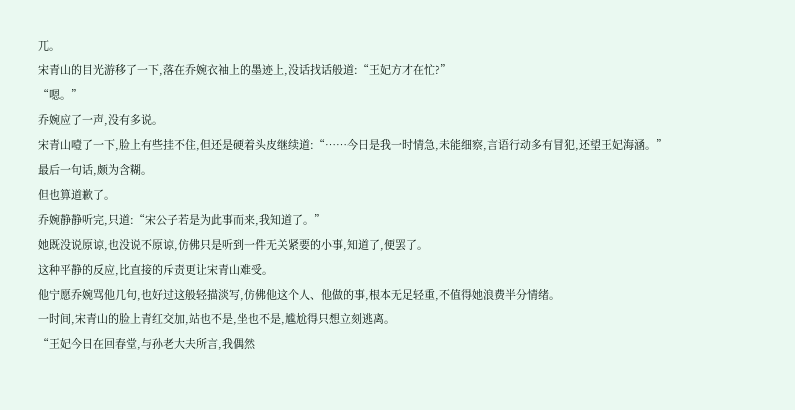兀。
宋青山的目光游移了一下,落在乔婉衣袖上的墨迹上,没话找话般道:“王妃方才在忙?”
“嗯。”
乔婉应了一声,没有多说。
宋青山噎了一下,脸上有些挂不住,但还是硬着头皮继续道:“……今日是我一时情急,未能细察,言语行动多有冒犯,还望王妃海涵。”
最后一句话,颇为含糊。
但也算道歉了。
乔婉静静听完,只道:“宋公子若是为此事而来,我知道了。”
她既没说原谅,也没说不原谅,仿佛只是听到一件无关紧要的小事,知道了,便罢了。
这种平静的反应,比直接的斥责更让宋青山难受。
他宁愿乔婉骂他几句,也好过这般轻描淡写,仿佛他这个人、他做的事,根本无足轻重,不值得她浪费半分情绪。
一时间,宋青山的脸上青红交加,站也不是,坐也不是,尴尬得只想立刻逃离。
“王妃今日在回春堂,与孙老大夫所言,我偶然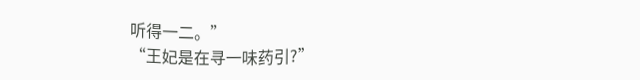听得一二。”
“王妃是在寻一味药引?”